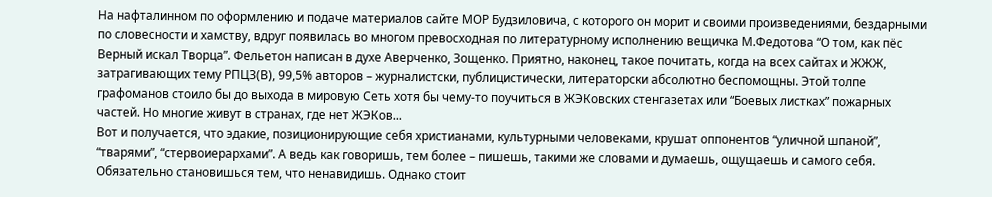На нафталинном по оформлению и подаче материалов сайте МОР Будзиловича, с которого он морит и своими произведениями, бездарными по словесности и хамству, вдруг появилась во многом превосходная по литературному исполнению вещичка М.Федотова “О том, как пёс Верный искал Творца”. Фельетон написан в духе Аверченко, Зощенко. Приятно, наконец, такое почитать, когда на всех сайтах и ЖЖЖ, затрагивающих тему РПЦЗ(В), 99,5% авторов – журналистски, публицистически, литераторски абсолютно беспомощны. Этой толпе графоманов стоило бы до выхода в мировую Сеть хотя бы чему-то поучиться в ЖЭКовских стенгазетах или “Боевых листках” пожарных частей. Но многие живут в странах, где нет ЖЭКов...
Вот и получается, что эдакие, позиционирующие себя христианами, культурными человеками, крушат оппонентов “уличной шпаной”, “тварями”, “стервоиерархами”. А ведь как говоришь, тем более – пишешь, такими же словами и думаешь, ощущаешь и самого себя. Обязательно становишься тем, что ненавидишь. Однако стоит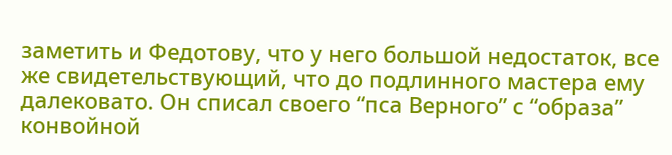заметить и Федотову, что у него большой недостаток, все же свидетельствующий, что до подлинного мастера ему далековато. Он списал своего “пса Верного” с “образа” конвойной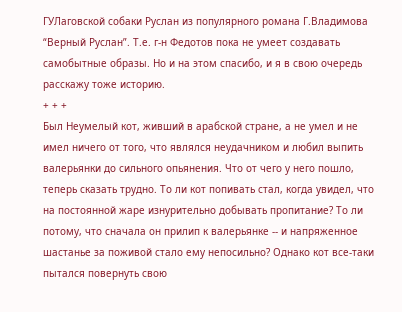ГУЛаговской собаки Руслан из популярного романа Г.Владимова “Верный Руслан”. Т.е. г-н Федотов пока не умеет создавать самобытные образы. Но и на этом спасибо, и я в свою очередь расскажу тоже историю.
+ + +
Был Неумелый кот, живший в арабской стране, а не умел и не имел ничего от того, что являлся неудачником и любил выпить валерьянки до сильного опьянения. Что от чего у него пошло, теперь сказать трудно. То ли кот попивать стал, когда увидел, что на постоянной жаре изнурительно добывать пропитание? То ли потому, что сначала он прилип к валерьянке -- и напряженное шастанье за поживой стало ему непосильно? Однако кот все-таки пытался повернуть свою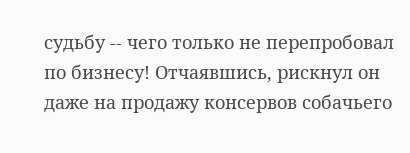судьбу -- чего только не перепробовал по бизнесу! Отчаявшись, рискнул он даже на продажу консервов собачьего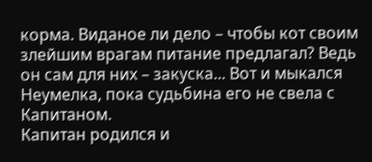корма. Виданое ли дело – чтобы кот своим злейшим врагам питание предлагал? Ведь он сам для них – закуска... Вот и мыкался Неумелка, пока судьбина его не свела с Капитаном.
Капитан родился и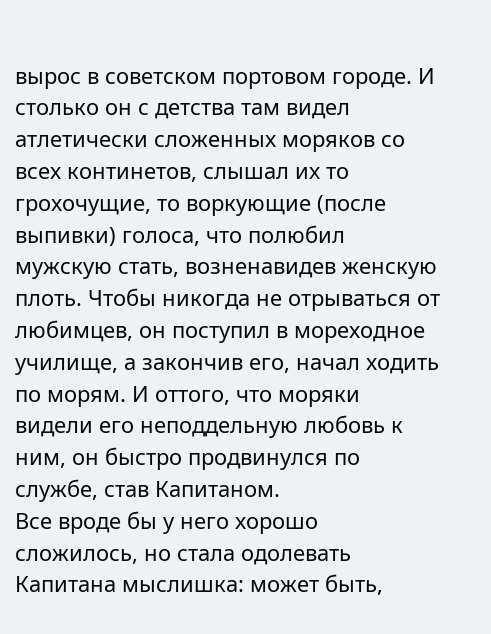вырос в советском портовом городе. И столько он с детства там видел атлетически сложенных моряков со всех континетов, слышал их то грохочущие, то воркующие (после выпивки) голоса, что полюбил мужскую стать, возненавидев женскую плоть. Чтобы никогда не отрываться от любимцев, он поступил в мореходное училище, а закончив его, начал ходить по морям. И оттого, что моряки видели его неподдельную любовь к ним, он быстро продвинулся по службе, став Капитаном.
Все вроде бы у него хорошо сложилось, но стала одолевать Капитана мыслишка: может быть,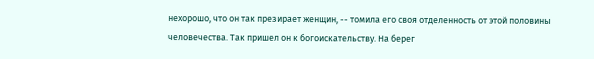нехорошо, что он так презирает женщин, -- томила его своя отделенность от этой половины человечества. Так пришел он к богоискательству. На берег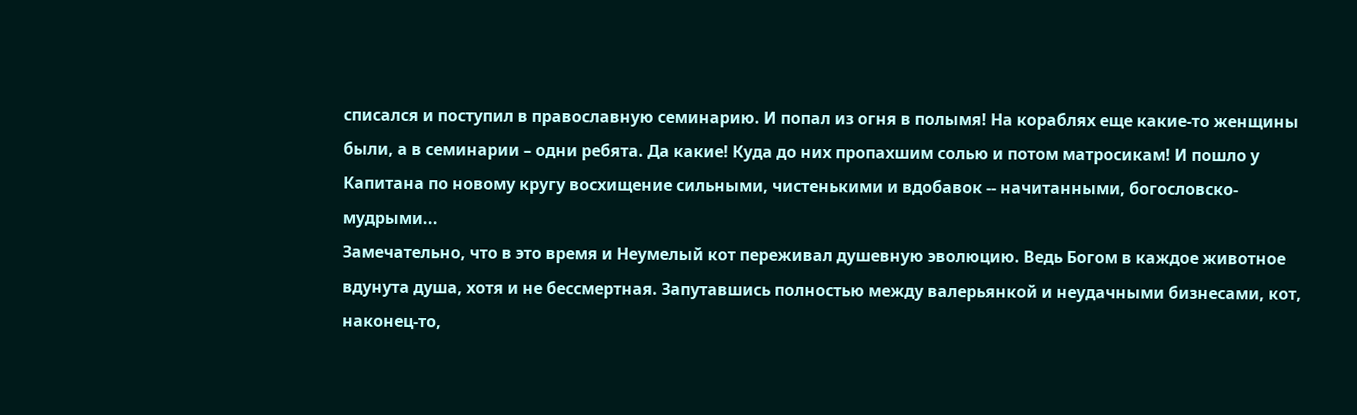списался и поступил в православную семинарию. И попал из огня в полымя! На кораблях еще какие-то женщины были, а в семинарии – одни ребята. Да какие! Куда до них пропахшим солью и потом матросикам! И пошло у Капитана по новому кругу восхищение сильными, чистенькими и вдобавок -- начитанными, богословско-мудрыми...
Замечательно, что в это время и Неумелый кот переживал душевную эволюцию. Ведь Богом в каждое животное вдунута душа, хотя и не бессмертная. Запутавшись полностью между валерьянкой и неудачными бизнесами, кот, наконец-то,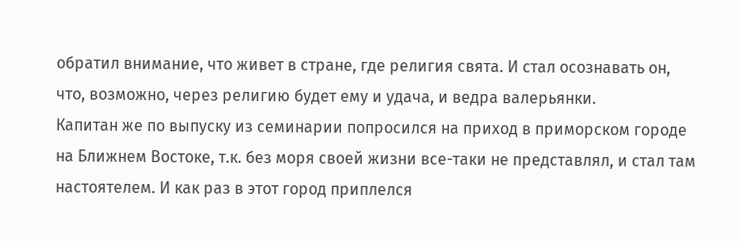обратил внимание, что живет в стране, где религия свята. И стал осознавать он, что, возможно, через религию будет ему и удача, и ведра валерьянки.
Капитан же по выпуску из семинарии попросился на приход в приморском городе на Ближнем Востоке, т.к. без моря своей жизни все-таки не представлял, и стал там настоятелем. И как раз в этот город приплелся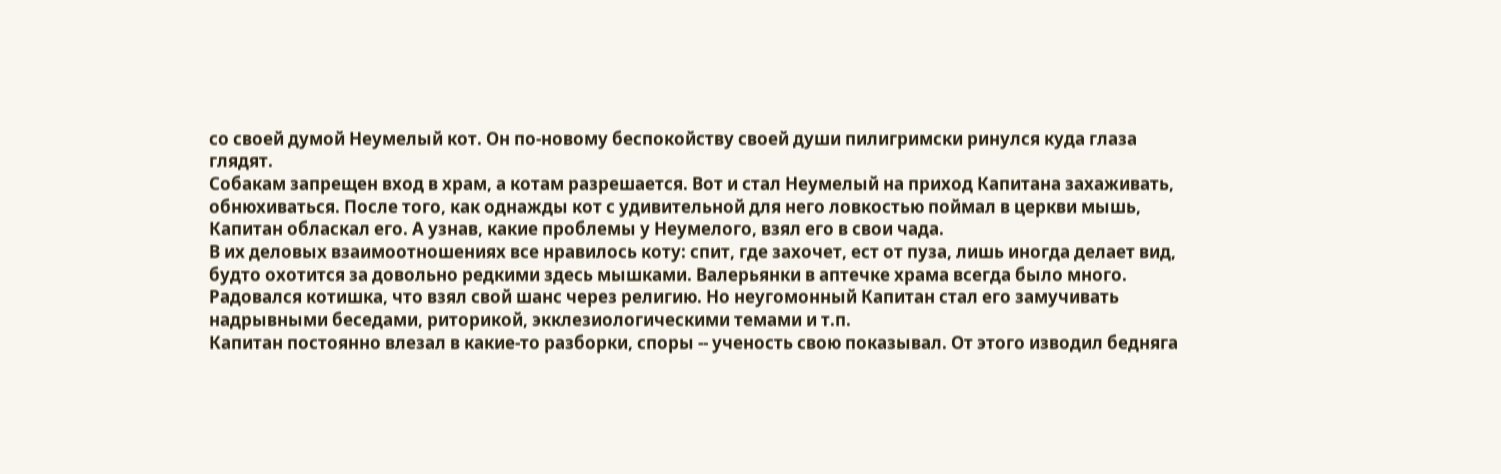со своей думой Неумелый кот. Он по-новому беспокойству своей души пилигримски ринулся куда глаза глядят.
Собакам запрещен вход в храм, а котам разрешается. Вот и стал Неумелый на приход Капитана захаживать, обнюхиваться. После того, как однажды кот с удивительной для него ловкостью поймал в церкви мышь, Капитан обласкал его. А узнав, какие проблемы у Неумелого, взял его в свои чада.
В их деловых взаимоотношениях все нравилось коту: спит, где захочет, ест от пуза, лишь иногда делает вид, будто охотится за довольно редкими здесь мышками. Валерьянки в аптечке храма всегда было много. Радовался котишка, что взял свой шанс через религию. Но неугомонный Капитан стал его замучивать надрывными беседами, риторикой, экклезиологическими темами и т.п.
Капитан постоянно влезал в какие-то разборки, споры -- ученость свою показывал. От этого изводил бедняга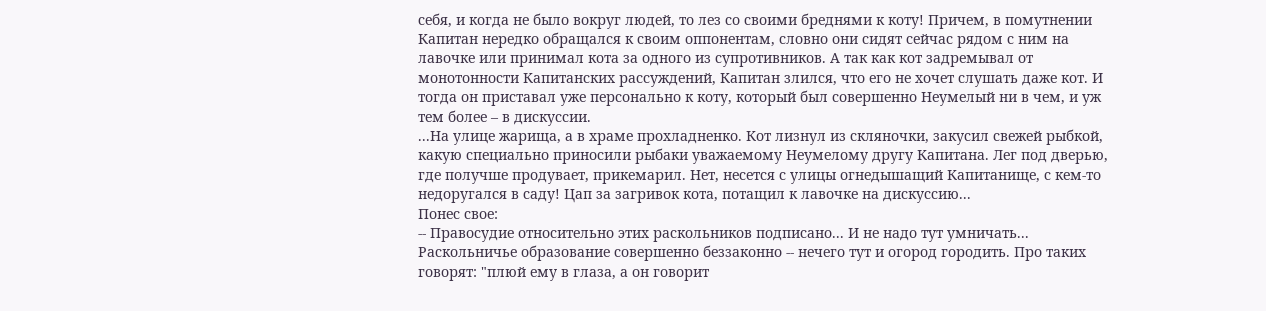себя, и когда не было вокруг людей, то лез со своими бреднями к коту! Причем, в помутнении Капитан нередко обращался к своим оппонентам, словно они сидят сейчас рядом с ним на лавочке или принимал кота за одного из супротивников. А так как кот задремывал от монотонности Капитанских рассуждений, Капитан злился, что его не хочет слушать даже кот. И тогда он приставал уже персонально к коту, который был совершенно Неумелый ни в чем, и уж тем более – в дискуссии.
...На улице жарища, а в храме прохладненко. Кот лизнул из скляночки, закусил свежей рыбкой, какую специально приносили рыбаки уважаемому Неумелому другу Капитана. Лег под дверью, где получше продувает, прикемарил. Нет, несется с улицы огнедышащий Капитанище, с кем-то недоругался в саду! Цап за загривок кота, потащил к лавочке на дискуссию...
Понес свое:
-- Правосудие относительно этих раскольников подписано... И не надо тут умничать... Раскольничье образование совершенно беззаконно -- нечего тут и огород городить. Про таких говорят: "плюй ему в глаза, а он говорит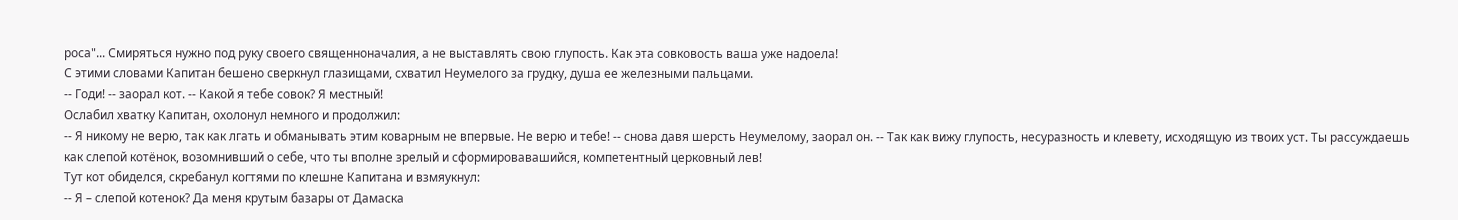роса"... Смиряться нужно под руку своего священноначалия, а не выставлять свою глупость. Как эта совковость ваша уже надоела!
С этими словами Капитан бешено сверкнул глазищами, схватил Неумелого за грудку, душа ее железными пальцами.
-- Годи! -- заорал кот. -- Какой я тебе совок? Я местный!
Ослабил хватку Капитан, охолонул немного и продолжил:
-- Я никому не верю, так как лгать и обманывать этим коварным не впервые. Не верю и тебе! -- снова давя шерсть Неумелому, заорал он. -- Так как вижу глупость, несуразность и клевету, исходящую из твоих уст. Ты рассуждаешь как слепой котёнок, возомнивший о себе, что ты вполне зрелый и сформировавашийся, компетентный церковный лев!
Тут кот обиделся, скребанул когтями по клешне Капитана и взмяукнул:
-- Я – слепой котенок? Да меня крутым базары от Дамаска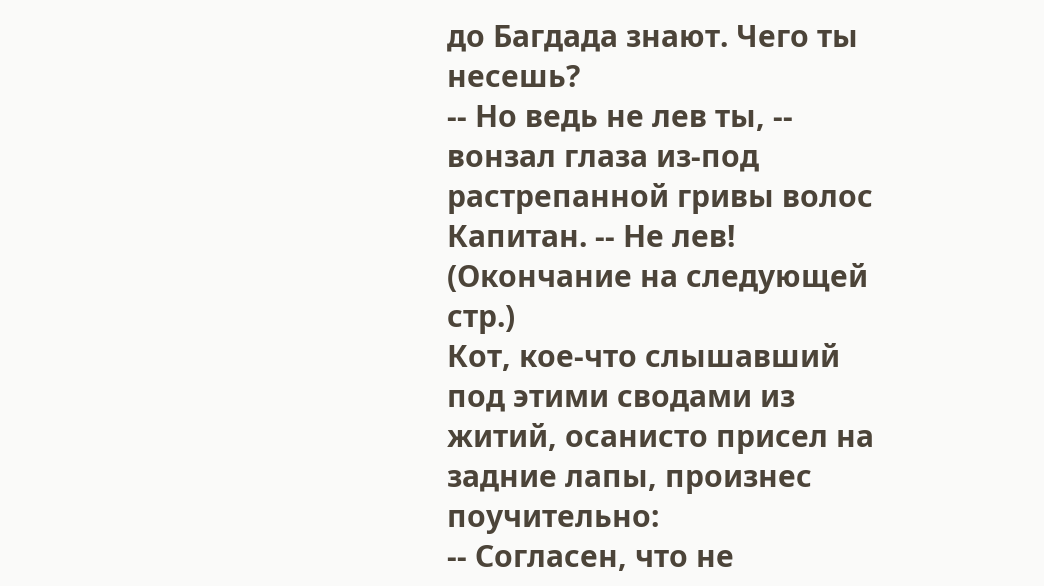до Багдада знают. Чего ты несешь?
-- Но ведь не лев ты, -- вонзал глаза из-под растрепанной гривы волос Капитан. -- Не лев!
(Окончание на следующей стр.)
Кот, кое-что слышавший под этими сводами из житий, осанисто присел на задние лапы, произнес поучительно:
-- Согласен, что не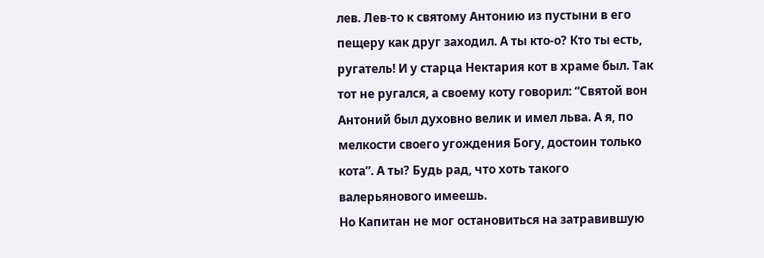лев. Лев-то к святому Антонию из пустыни в его пещеру как друг заходил. А ты кто-о? Кто ты есть, ругатель! И у старца Нектария кот в храме был. Так тот не ругался, а своему коту говорил: “Святой вон Антоний был духовно велик и имел льва. А я, по мелкости своего угождения Богу, достоин только кота”. А ты? Будь рад, что хоть такого валерьянового имеешь.
Но Капитан не мог остановиться на затравившую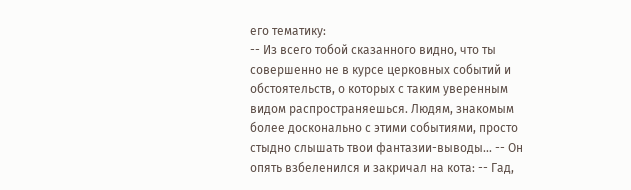его тематику:
-- Из всего тобой сказанного видно, что ты совершенно не в курсе церковных событий и обстоятельств, о которых с таким уверенным видом распространяешься. Людям, знакомым более досконально с этими событиями, просто стыдно слышать твои фантазии-выводы... -- Он опять взбеленился и закричал на кота: -- Гад,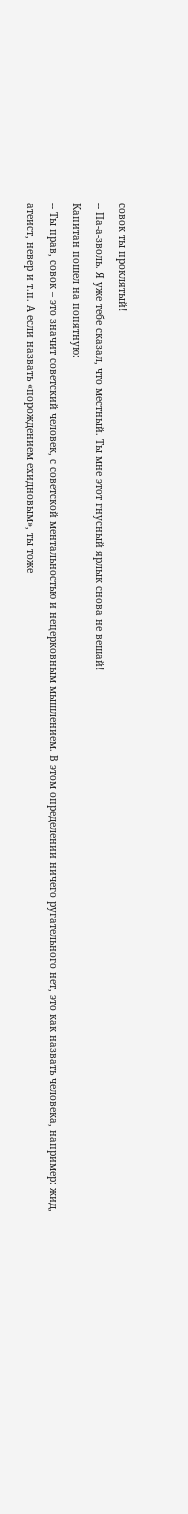совок ты проклятый!
-- Па-а-зволь. Я уже тебе сказал, что местный. Ты мне этот гнусный ярлык снова не вешай!
Капитан пошел на попятную:
-- Ты прав, совок – это значит советский человек, с советской ментальностью и нецерковным мышлением. В этом определении ничего ругательного нет, это как назвать человека, например: жид, атеист, невер и т.п. А если назвать «порождением ехидновым», ты тоже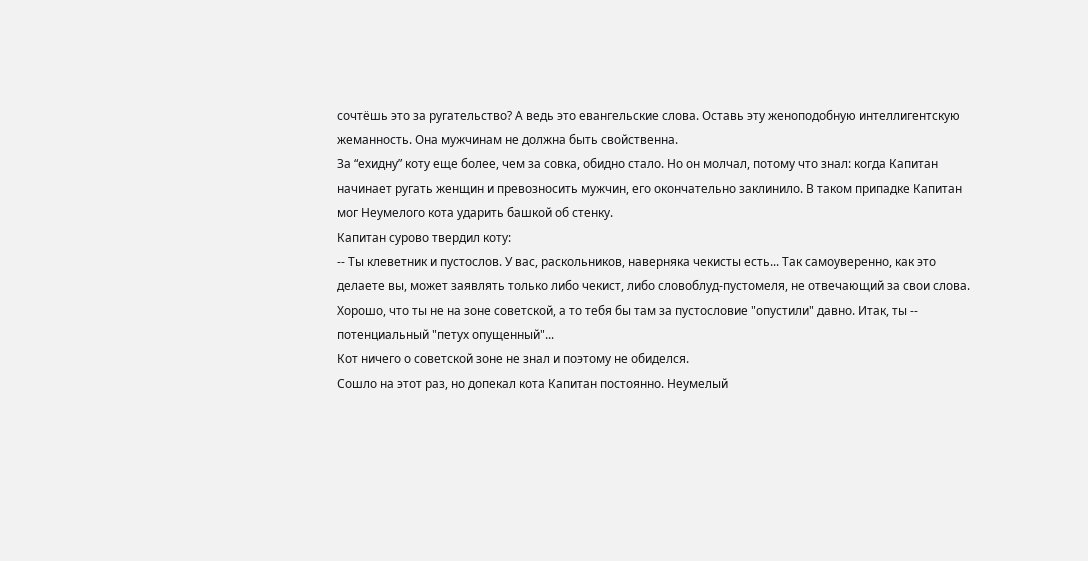сочтёшь это за ругательство? А ведь это евангельские слова. Оставь эту женоподобную интеллигентскую жеманность. Она мужчинам не должна быть свойственна.
За “ехидну” коту еще более, чем за совка, обидно стало. Но он молчал, потому что знал: когда Капитан начинает ругать женщин и превозносить мужчин, его окончательно заклинило. В таком припадке Капитан мог Неумелого кота ударить башкой об стенку.
Капитан сурово твердил коту:
-- Ты клеветник и пустослов. У вас, раскольников, наверняка чекисты есть... Так самоуверенно, как это делаете вы, может заявлять только либо чекист, либо словоблуд-пустомеля, не отвечающий за свои слова. Хорошо, что ты не на зоне советской, а то тебя бы там за пустословие "опустили" давно. Итак, ты -- потенциальный "петух опущенный"...
Кот ничего о советской зоне не знал и поэтому не обиделся.
Сошло на этот раз, но допекал кота Капитан постоянно. Неумелый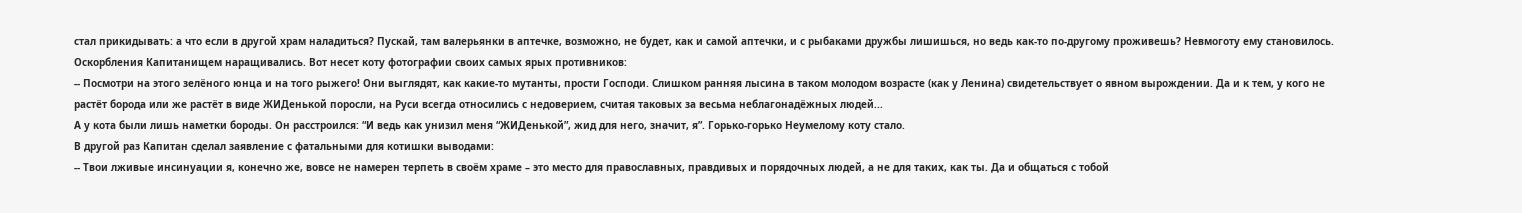стал прикидывать: а что если в другой храм наладиться? Пускай, там валерьянки в аптечке, возможно, не будет, как и самой аптечки, и с рыбаками дружбы лишишься, но ведь как-то по-другому проживешь? Невмоготу ему становилось.
Оскорбления Капитанищем наращивались. Вот несет коту фотографии своих самых ярых противников:
-- Посмотри на этого зелёного юнца и на того рыжего! Они выглядят, как какие-то мутанты, прости Господи. Слишком ранняя лысина в таком молодом возрасте (как у Ленина) свидетельствует о явном вырождении. Да и к тем, у кого не растёт борода или же растёт в виде ЖИДенькой поросли, на Руси всегда относились с недоверием, считая таковых за весьма неблагонадёжных людей...
А у кота были лишь наметки бороды. Он расстроился: “И ведь как унизил меня “ЖИДенькой”, жид для него, значит, я”. Горько-горько Неумелому коту стало.
В другой раз Капитан сделал заявление с фатальными для котишки выводами:
-- Твои лживые инсинуации я, конечно же, вовсе не намерен терпеть в своём храме – это место для православных, правдивых и порядочных людей, а не для таких, как ты. Да и общаться с тобой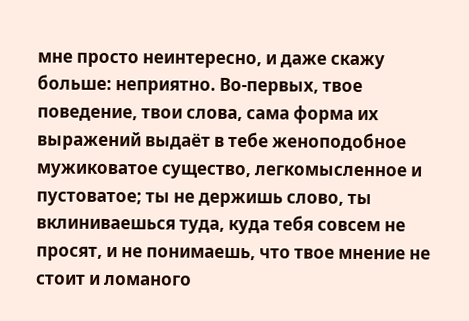мне просто неинтересно, и даже скажу больше: неприятно. Во-первых, твое поведение, твои слова, сама форма их выражений выдаёт в тебе женоподобное мужиковатое существо, легкомысленное и пустоватое; ты не держишь слово, ты вклиниваешься туда, куда тебя совсем не просят, и не понимаешь, что твое мнение не стоит и ломаного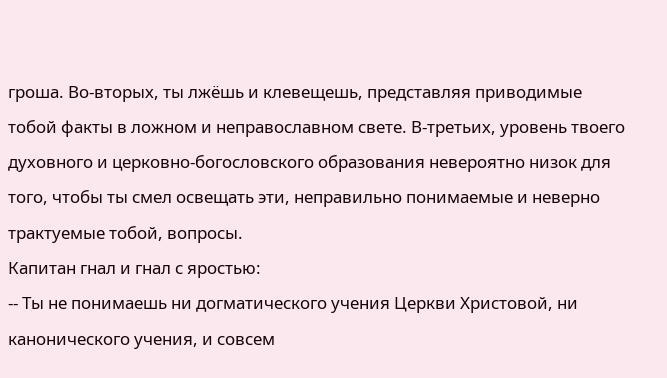гроша. Во-вторых, ты лжёшь и клевещешь, представляя приводимые тобой факты в ложном и неправославном свете. В-третьих, уровень твоего духовного и церковно-богословского образования невероятно низок для того, чтобы ты смел освещать эти, неправильно понимаемые и неверно трактуемые тобой, вопросы.
Капитан гнал и гнал с яростью:
-- Ты не понимаешь ни догматического учения Церкви Христовой, ни канонического учения, и совсем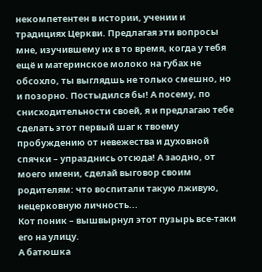некомпетентен в истории, учении и традициях Церкви. Предлагая эти вопросы мне, изучившему их в то время, когда у тебя ещё и материнское молоко на губах не обсохло, ты выглядшь не только смешно, но и позорно. Постыдился бы! А посему, по снисходительности своей, я и предлагаю тебе сделать этот первый шаг к твоему пробуждению от невежества и духовной спячки – упразднись отсюда! А заодно, от моего имени, сделай выговор своим родителям: что воспитали такую лживую, нецерковную личность...
Кот поник – вышвырнул этот пузырь все-таки его на улицу.
А батюшка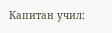Капитан учил: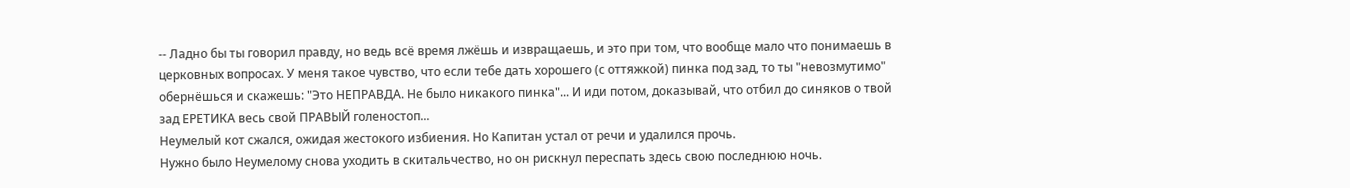-- Ладно бы ты говорил правду, но ведь всё время лжёшь и извращаешь, и это при том, что вообще мало что понимаешь в церковных вопросах. У меня такое чувство, что если тебе дать хорошего (с оттяжкой) пинка под зад, то ты "невозмутимо" обернёшься и скажешь: "Это НЕПРАВДА. Не было никакого пинка"... И иди потом, доказывай, что отбил до синяков о твой зад ЕРЕТИКА весь свой ПРАВЫЙ голеностоп...
Неумелый кот сжался, ожидая жестокого избиения. Но Капитан устал от речи и удалился прочь.
Нужно было Неумелому снова уходить в скитальчество, но он рискнул переспать здесь свою последнюю ночь.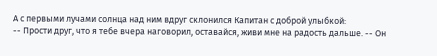А с первыми лучами солнца над ним вдруг склонился Капитан с доброй улыбкой:
-- Прости друг, что я тебе вчера наговорил, оставайся, живи мне на радость дальше. -- Он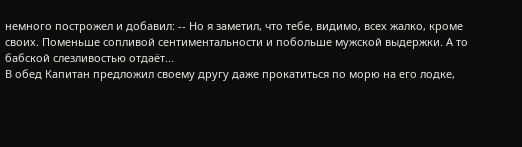немного построжел и добавил: -- Но я заметил, что тебе, видимо, всех жалко, кроме своих. Поменьше сопливой сентиментальности и побольше мужской выдержки. А то бабской слезливостью отдаёт...
В обед Капитан предложил своему другу даже прокатиться по морю на его лодке,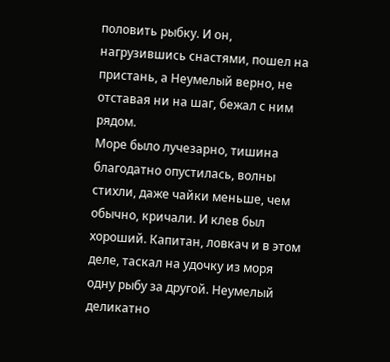половить рыбку. И он, нагрузившись снастями, пошел на пристань, а Неумелый верно, не отставая ни на шаг, бежал с ним рядом.
Море было лучезарно, тишина благодатно опустилась, волны стихли, даже чайки меньше, чем обычно, кричали. И клев был хороший. Капитан, ловкач и в этом деле, таскал на удочку из моря одну рыбу за другой. Неумелый деликатно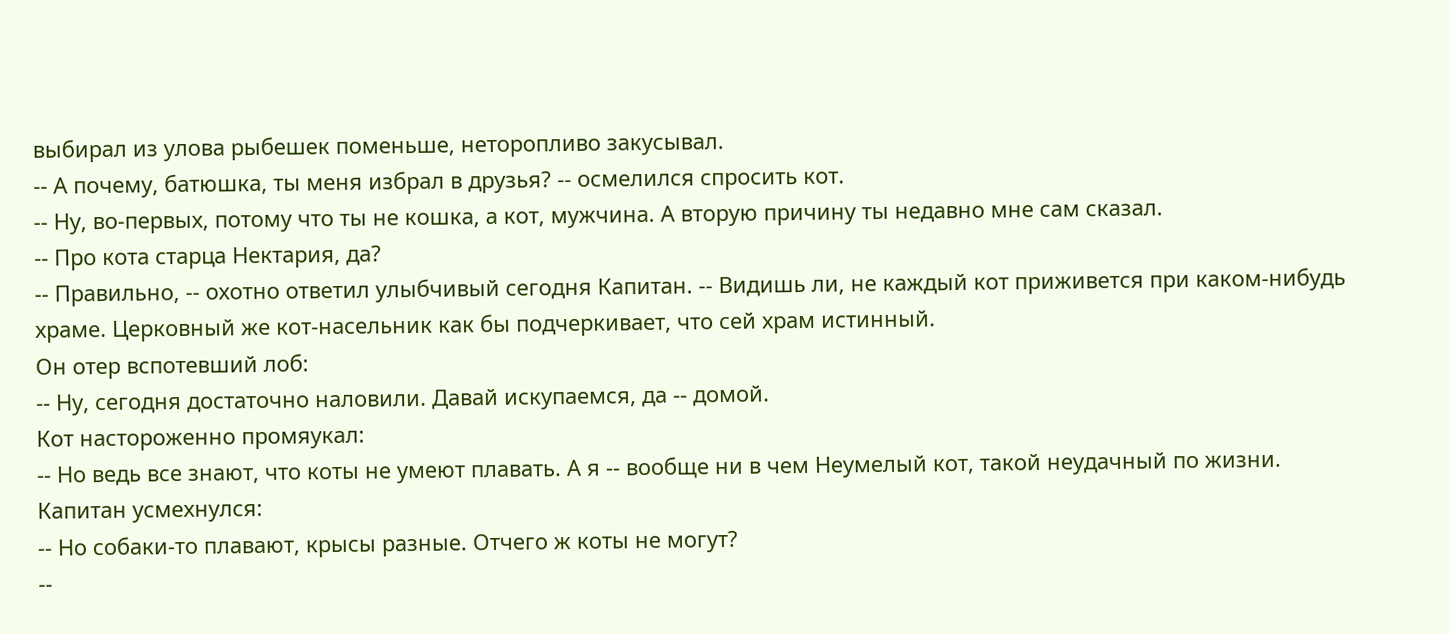выбирал из улова рыбешек поменьше, неторопливо закусывал.
-- А почему, батюшка, ты меня избрал в друзья? -- осмелился спросить кот.
-- Ну, во-первых, потому что ты не кошка, а кот, мужчина. А вторую причину ты недавно мне сам сказал.
-- Про кота старца Нектария, да?
-- Правильно, -- охотно ответил улыбчивый сегодня Капитан. -- Видишь ли, не каждый кот приживется при каком-нибудь храме. Церковный же кот-насельник как бы подчеркивает, что сей храм истинный.
Он отер вспотевший лоб:
-- Ну, сегодня достаточно наловили. Давай искупаемся, да -- домой.
Кот настороженно промяукал:
-- Но ведь все знают, что коты не умеют плавать. А я -- вообще ни в чем Неумелый кот, такой неудачный по жизни.
Капитан усмехнулся:
-- Но собаки-то плавают, крысы разные. Отчего ж коты не могут?
--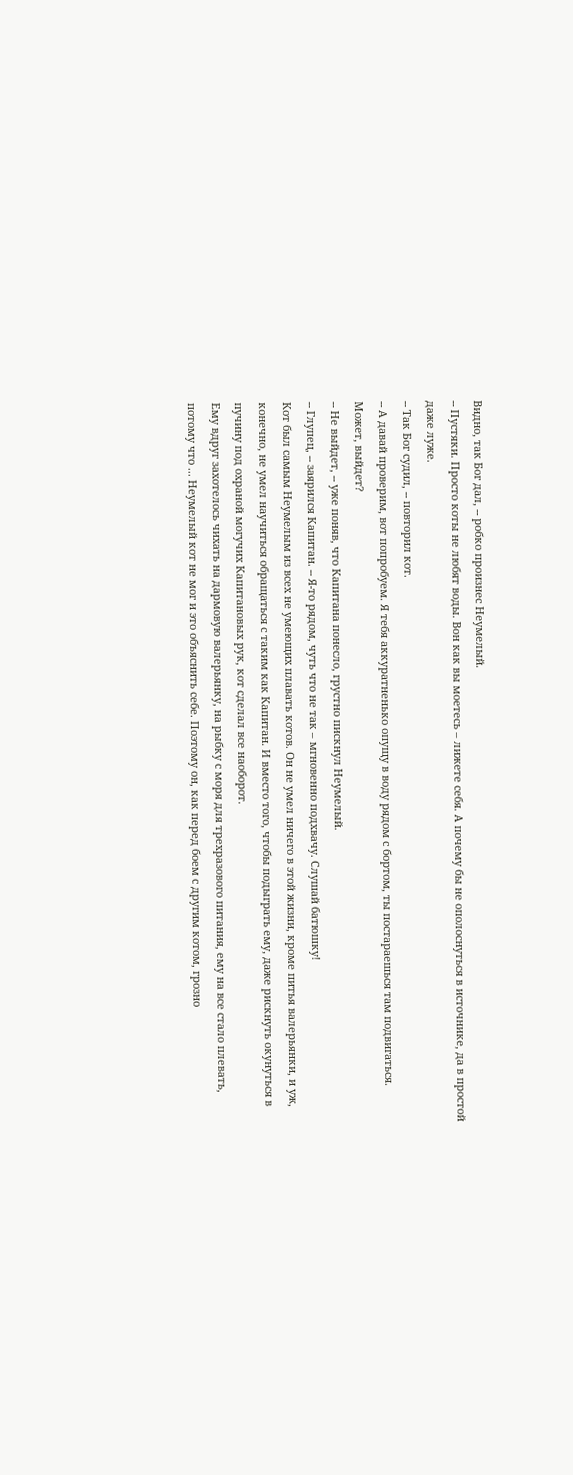Видно, так Бог дал, -- робко произнес Неумелый.
-- Пустяки. Просто коты не любят воды. Вон как вы моетесь – лижете себя. А почему бы не ополоснуться в источнике, да в простой даже луже.
-- Так Бог судил, -- повторил кот.
-- А давай проверим, вот попробуем. Я тебя аккуратненько опущу в воду рядом с бортом, ты постараешься там подвигаться. Может, выйдет?
-- Не выйдет, -- уже поняв, что Капитана понесло, грустно пискнул Неумелый.
-- Глупец, -- заярился Капитан. -- Я-то рядом, чуть что не так – мгновенно подхвачу. Слушай батюшку!
Кот был самым Неумелым из всех не умеющих плавать котов. Он не умел ничего в этой жизни, кроме питья валерьянки, и уж, конечно, не умел научиться обращаться с таким как Капитан. И вместо того, чтобы подыграть ему, даже рискнуть окунуться в пучину под охраной могучих Капитановых рук, кот сделал все наоборот.
Ему вдруг захотелось чихать на дармовую валерьянку, на рыбку с моря для трехразового питания, ему на все стало плевать, потому что ... Неумелый кот не мог и это объяснить себе. Поэтому он, как перед боем с другим котом, грозно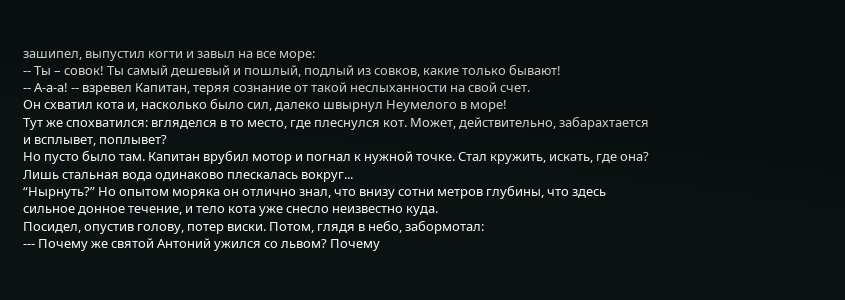зашипел, выпустил когти и завыл на все море:
-- Ты – совок! Ты самый дешевый и пошлый, подлый из совков, какие только бывают!
-- А-а-а! -- взревел Капитан, теряя сознание от такой неслыханности на свой счет.
Он схватил кота и, насколько было сил, далеко швырнул Неумелого в море!
Тут же спохватился: вгляделся в то место, где плеснулся кот. Может, действительно, забарахтается и всплывет, поплывет?
Но пусто было там. Капитан врубил мотор и погнал к нужной точке. Стал кружить, искать, где она? Лишь стальная вода одинаково плескалась вокруг...
“Нырнуть?” Но опытом моряка он отлично знал, что внизу сотни метров глубины, что здесь сильное донное течение, и тело кота уже снесло неизвестно куда.
Посидел, опустив голову, потер виски. Потом, глядя в небо, забормотал:
--- Почему же святой Антоний ужился со львом? Почему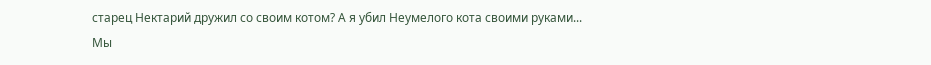старец Нектарий дружил со своим котом? А я убил Неумелого кота своими руками...
Мы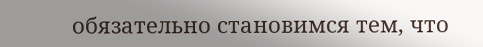обязательно становимся тем, что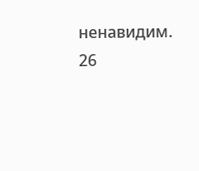ненавидим.
26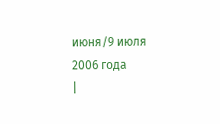июня/9 июля 2006 года
|